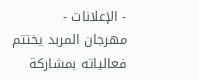- الإعلانات -
مهرجان المربد يختتم فعالياته بمشاركة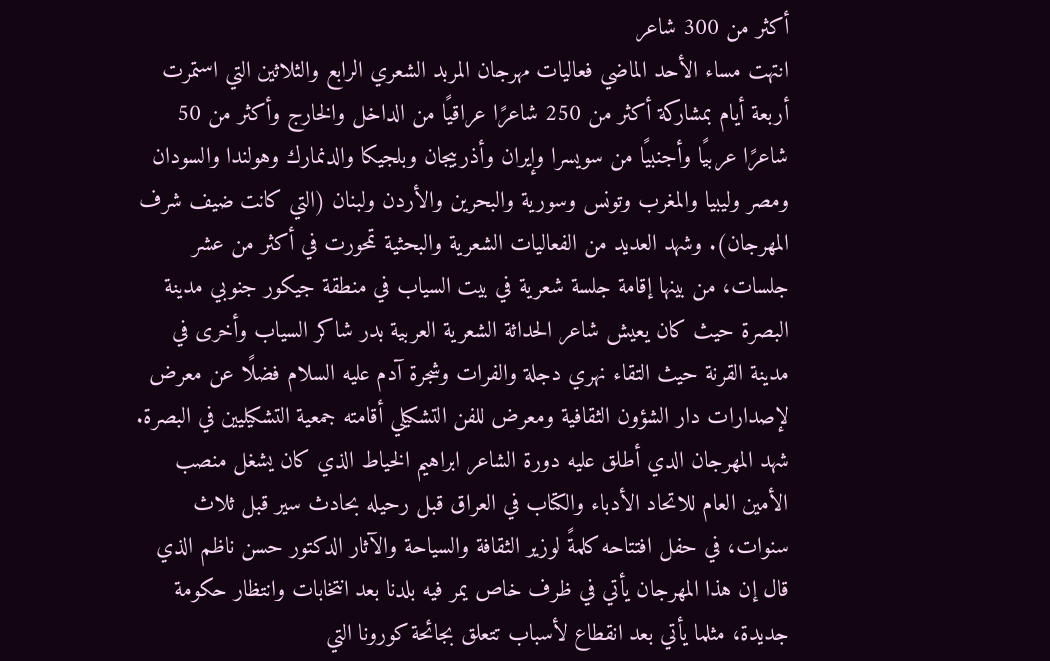أكثر من 300 شاعر
انتهت مساء الأحد الماضي فعاليات مهرجان المربد الشعري الرابع والثلاثين التي استمرت أربعة أيام بمشاركة أكثر من 250 شاعرًا عراقيًا من الداخل والخارج وأكثر من 50 شاعرًا عربيًا وأجنبيًا من سويسرا وإيران وأذربيجان وبلجيكا والدنمارك وهولندا والسودان ومصر وليبيا والمغرب وتونس وسورية والبحرين والأردن ولبنان (التي كانت ضيف شرف المهرجان). وشهد العديد من الفعاليات الشعرية والبحثية تمحورت في أكثر من عشر جلسات، من بينها إقامة جلسة شعرية في بيت السياب في منطقة جيكور جنوبي مدينة البصرة حيث كان يعيش شاعر الحداثة الشعرية العربية بدر شاكر السياب وأخرى في مدينة القرنة حيث التقاء نهري دجلة والفرات وشجرة آدم عليه السلام فضلًا عن معرض لإصدارات دار الشؤون الثقافية ومعرض للفن التشكيلي أقامته جمعية التشكيليين في البصرة.
شهد المهرجان الدي أطلق عليه دورة الشاعر ابراهيم الخياط الذي كان يشغل منصب الأمين العام للاتحاد الأدباء والكتاب في العراق قبل رحيله بحادث سير قبل ثلاث سنوات، في حفل افتتاحه كلمةً لوزير الثقافة والسياحة والآثار الدكتور حسن ناظم الذي قال إن هذا المهرجان يأتي في ظرف خاص يمر فيه بلدنا بعد انتخابات وانتظار حكومة جديدة، مثلما يأتي بعد انقطاع لأسباب تتعلق بجائحة كورونا التي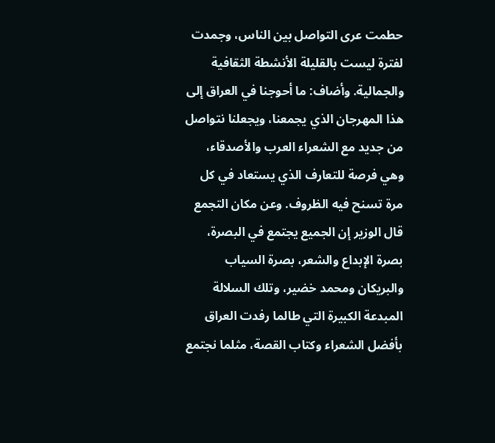حطمت عرى التواصل بين الناس، وجمدت لفترة ليست بالقليلة الأنشطة الثقافية والجمالية. وأضاف: ما أحوجنا في العراق إلى هذا المهرجان الذي يجمعنا، ويجعلنا نتواصل من جديد مع الشعراء العرب والأصدقاء، وهي فرصة للتعارف الذي يستعاد في كل مرة تسنح فيه الظروف. وعن مكان التجمع قال الوزير إن الجميع يجتمع في البصرة، بصرة الإبداع والشعر، بصرة السياب والبريكان ومحمد خضير، وتلك السلالة المبدعة الكبيرة التي طالما رفدت العراق بأفضل الشعراء وكتاب القصة، مثلما نجتمع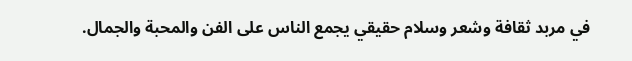في مربد ثقافة وشعر وسلام حقيقي يجمع الناس على الفن والمحبة والجمال.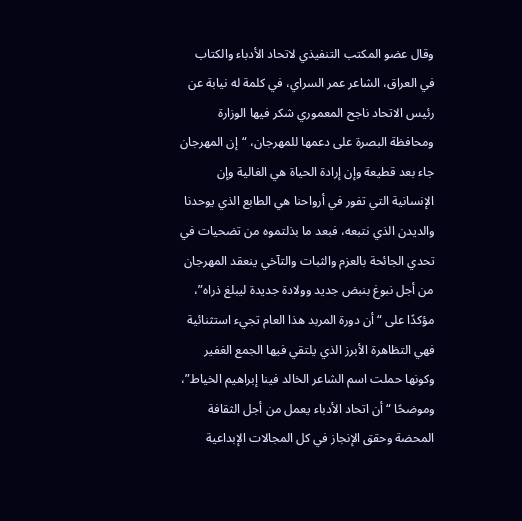وقال عضو المكتب التنفيذي لاتحاد الأدباء والكتاب في العراق، الشاعر عمر السراي، في كلمة له نيابة عن رئيس الاتحاد ناجح المعموري شكر فيها الوزارة ومحافظة البصرة على دعمها للمهرجان، “إن المهرجان جاء بعد قطيعة وإن إرادة الحياة هي الغالية وإن الإنسانية التي تفور في أرواحنا هي الطابع الذي يوحدنا والديدن الذي نتبعه، فبعد ما بذلتموه من تضحيات في تحدي الجائحة بالعزم والثبات والتآخي ينعقد المهرجان من أجل نبوغ بنبض جديد وولادة جديدة ليبلغ ذراه”، مؤكدًا على “أن دورة المربد هذا العام تجيء استثنائية فهي التظاهرة الأبرز الذي يلتقي فيها الجمع الغفير وكونها حملت اسم الشاعر الخالد فينا إبراهيم الخياط”، وموضحًا “أن اتحاد الأدباء يعمل من أجل الثقافة المحضة وحقق الإنجاز في كل المجالات الإبداعية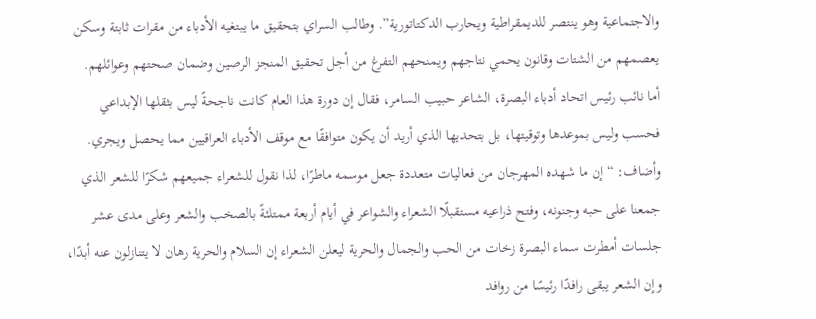والاجتماعية وهو ينتصر للديمقراطية ويحارب الدكتاتورية”. وطالب السراي بتحقيق ما يبتغيه الأدباء من مقرات ثابتة وسكن يعصمهم من الشتات وقانون يحمي نتاجهم ويمنحهم التفرغ من أجل تحقيق المنجز الرصين وضمان صحتهم وعوائلهم.
أما نائب رئيس اتحاد أدباء البصرة، الشاعر حبيب السامر، فقال إن دورة هذا العام كانت ناجحةً ليس بثقلها الإبداعي فحسب وليس بموعدها وتوقيتها، بل بتحديها الذي أريد أن يكون متوافقًا مع موقف الأدباء العراقيين مما يحصل ويجري. وأضاف: “إن ما شهده المهرجان من فعاليات متعددة جعل موسمه ماطرًا، لذا نقول للشعراء جميعهم شكرًا للشعر الذي جمعنا على حبه وجنونه، وفتح ذراعيه مستقبلًا الشعراء والشواعر في أيام أربعة ممتلئةً بالصخب والشعر وعلى مدى عشر جلسات أمطرت سماء البصرة زخات من الحب والجمال والحرية ليعلن الشعراء إن السلام والحرية رهان لا يتنازلون عنه أبدًا، وإن الشعر يبقى رافدًا رئيسًا من روافد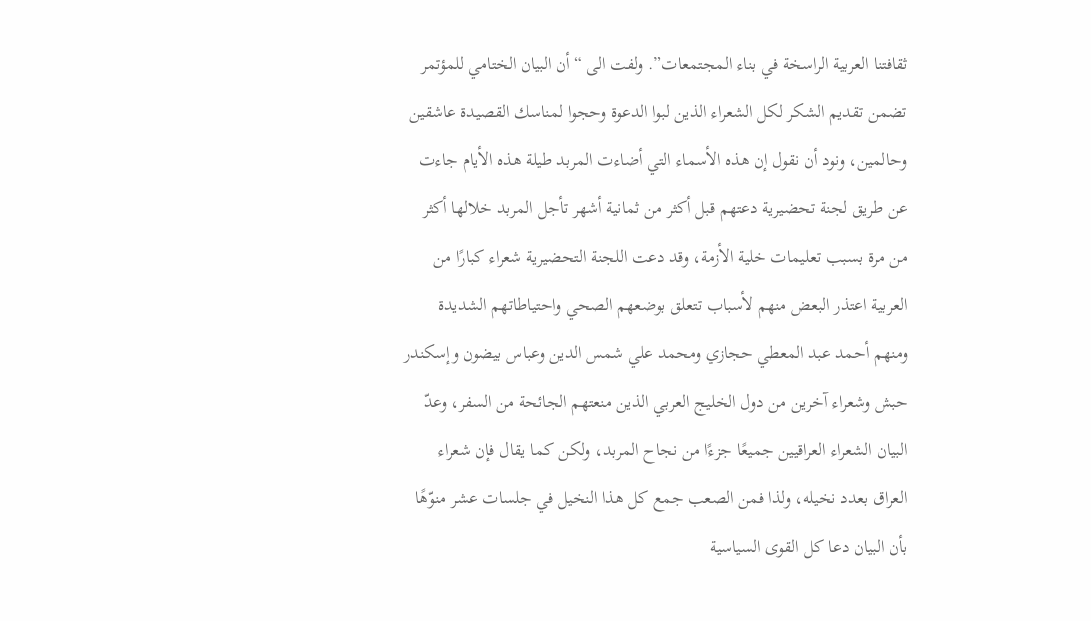ثقافتنا العربية الراسخة في بناء المجتمعات”. ولفت الى “أن البيان الختامي للمؤتمر تضمن تقديم الشكر لكل الشعراء الذين لبوا الدعوة وحجوا لمناسك القصيدة عاشقين وحالمين، ونود أن نقول إن هذه الأسماء التي أضاءت المربد طيلة هذه الأيام جاءت عن طريق لجنة تحضيرية دعتهم قبل أكثر من ثمانية أشهر تأجل المربد خلالها أكثر من مرة بسبب تعليمات خلية الأزمة، وقد دعت اللجنة التحضيرية شعراء كبارًا من العربية اعتذر البعض منهم لأسباب تتعلق بوضعهم الصحي واحتياطاتهم الشديدة ومنهم أحمد عبد المعطي حجازي ومحمد علي شمس الدين وعباس بيضون وإسكندر حبش وشعراء آخرين من دول الخليج العربي الذين منعتهم الجائحة من السفر، وعدّ البيان الشعراء العراقيين جميعًا جزءًا من نجاح المربد، ولكن كما يقال فإن شعراء العراق بعدد نخيله، ولذا فمن الصعب جمع كل هذا النخيل في جلسات عشر منوّهًا بأن البيان دعا كل القوى السياسية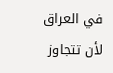في العراق لأن تتجاوز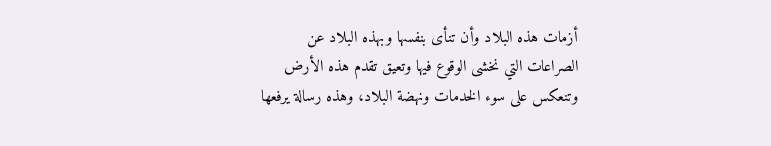أزمات هذه البلاد وأن تنأى بنفسها وبهذه البلاد عن الصراعات التي نخشى الوقوع فيها وتعيق تقدم هذه الأرض وتنعكس على سوء الخدمات ونهضة البلاد، وهذه رسالة يرفعها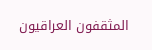المثقفون العراقيون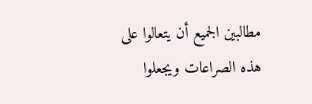مطالبين الجميع أن يتعالوا على هذه الصراعات ويجعلوا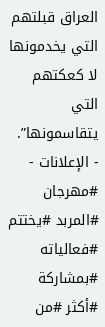العراق قبلتهم التي يخدمونها لا كعكتهم التي يتقاسمونها”.
- الإعلانات -
#مهرجان #المربد #يختتم #فعالياته #بمشاركة #أكثر #من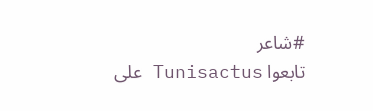#شاعر
تابعوا Tunisactus على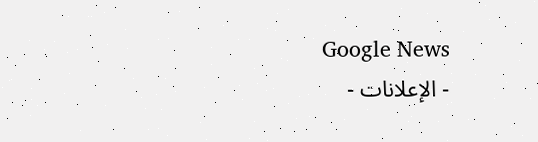Google News
- الإعلانات -